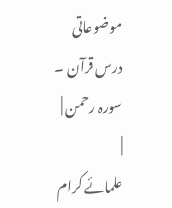موضوعاتی درس قرآن ۔ سورہ رحمن |
|
علمائے کرام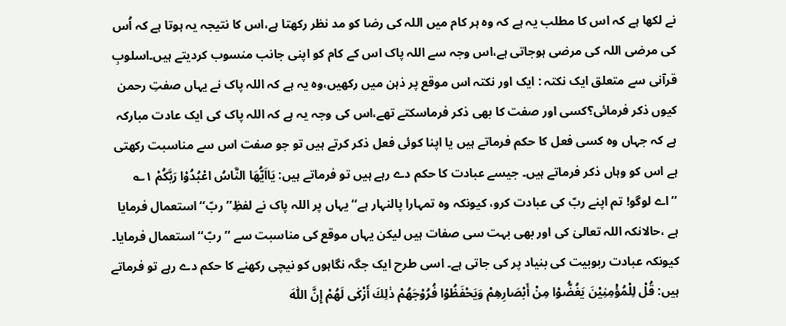نے لکھا ہے کہ اس کا مطلب یہ ہے کہ وہ ہر کام میں اللہ کی رضا کو مد نظر رکھتا ہے،اس کا نتیجہ یہ ہوتا ہے کہ اُس کی مرضی اللہ کی مرضی ہوجاتی ہے،اس وجہ سے اللہ پاک اس کے کام کو اپنی جانب منسوب کردیتے ہیں۔اسلوبِ قرآنی سے متعلق ایک نکتہ : ایک اور نکتہ اس موقع پر ذہن میں رکھیں،وہ یہ ہے کہ اللہ پاک نے یہاں صفتِ رحمن کیوں ذکر فرمائی؟کسی اور صفت کا بھی ذکر فرماسکتے تھے،اس کی وجہ یہ ہے کہ اللہ پاک کی ایک عادت مبارکہ ہے کہ جہاں وہ کسی فعل کا حکم فرماتے ہیں یا اپنا کوئی فعل ذکر کرتے ہیں تو جو صفت اس سے مناسبت رکھتی ہے اس کو وہاں ذکر فرماتے ہیں۔ جیسے عبادت کا حکم دے رہے ہیں تو فرماتے ہیں: یَااَیُّھَا النَّاسُ اعْبُدُوْا رَبَّکُمْ ۱؎ ’’اے لوگو! تم اپنے ربّ کی عبادت کرو، کیونکہ وہ تمہارا پالنہار ہے‘‘یہاں پر اللہ پاک نے لفظِ’’ربّ‘‘استعمال فرمایا ہے ،حالانکہ اللہ تعالیٰ کی اور بھی بہت سی صفات ہیں لیکن یہاں موقع کی مناسبت سے ’’ربّ‘‘ استعمال فرمایا۔ کیونکہ عبادت ربوبیت کی بنیاد پر کی جاتی ہے۔ اسی طرح ایک جگہ نگاہوں کو نیچی رکھنے کا حکم دے رہے تو فرماتے ہیں: قُلْ لِلْمُؤْمِنِيْنَ يَغُضُّوْا مِنْ أَبْصَارِهِمْ وَيَحْفَظُوْا فُرُوْجَهُمْ ذٰلِكَ أَزْكٰى لَهُمْ إِنَّ اللّٰهَ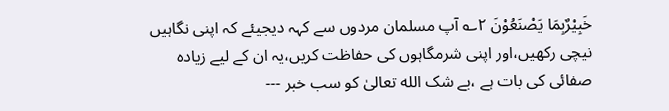خَبِيْرٌبِمَا يَصْنَعُوْنَ ۲؎ آپ مسلمان مردوں سے کہہ دیجیئے کہ اپنی نگاہیں نیچی رکھیں،اور اپنی شرمگاہوں کی حفاظت کریں،یہ ان کے لیے زیادہ صفائی کی بات ہے ،بے شک الله تعالیٰ کو سب خبر ---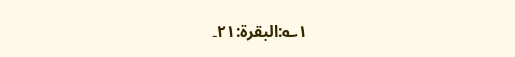۱؎:البقرۃ:۲۱۔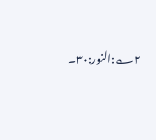۲؎:النور:۳۰۔